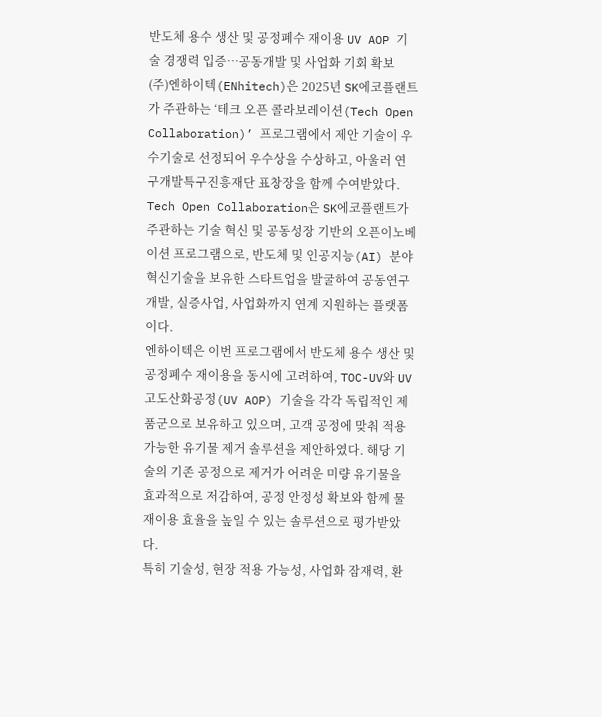반도체 용수 생산 및 공정폐수 재이용 UV AOP 기술 경쟁력 입증…공동개발 및 사업화 기회 확보
(주)엔하이텍(ENhitech)은 2025년 SK에코플랜트가 주관하는 ‘테크 오픈 콜라보레이션(Tech Open Collaboration)’ 프로그램에서 제안 기술이 우수기술로 선정되어 우수상을 수상하고, 아울러 연구개발특구진흥재단 표창장을 함께 수여받았다.
Tech Open Collaboration은 SK에코플랜트가 주관하는 기술 혁신 및 공동성장 기반의 오픈이노베이션 프로그램으로, 반도체 및 인공지능(AI) 분야 혁신기술을 보유한 스타트업을 발굴하여 공동연구개발, 실증사업, 사업화까지 연계 지원하는 플랫폼이다.
엔하이텍은 이번 프로그램에서 반도체 용수 생산 및 공정폐수 재이용을 동시에 고려하여, TOC-UV와 UV 고도산화공정(UV AOP) 기술을 각각 독립적인 제품군으로 보유하고 있으며, 고객 공정에 맞춰 적용 가능한 유기물 제거 솔루션을 제안하였다. 해당 기술의 기존 공정으로 제거가 어려운 미량 유기물을 효과적으로 저감하여, 공정 안정성 확보와 함께 물 재이용 효율을 높일 수 있는 솔루션으로 평가받았다.
특히 기술성, 현장 적용 가능성, 사업화 잠재력, 환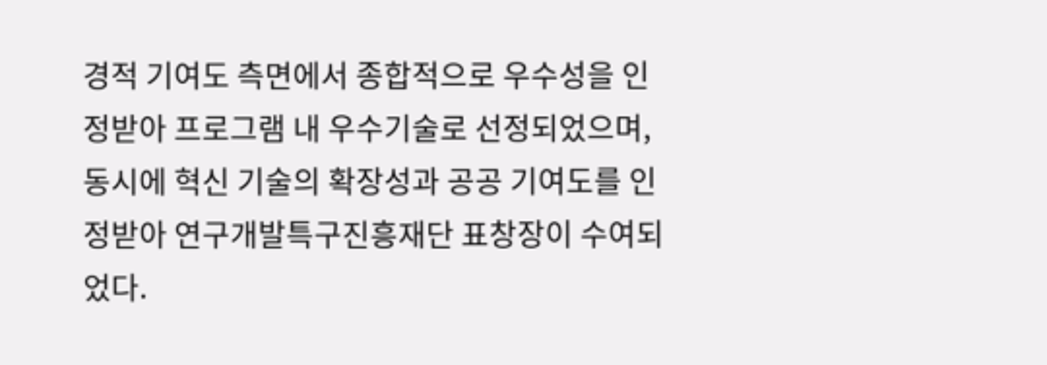경적 기여도 측면에서 종합적으로 우수성을 인정받아 프로그램 내 우수기술로 선정되었으며, 동시에 혁신 기술의 확장성과 공공 기여도를 인정받아 연구개발특구진흥재단 표창장이 수여되었다.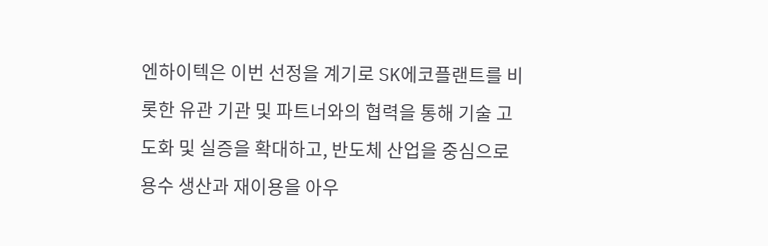엔하이텍은 이번 선정을 계기로 SK에코플랜트를 비롯한 유관 기관 및 파트너와의 협력을 통해 기술 고도화 및 실증을 확대하고, 반도체 산업을 중심으로 용수 생산과 재이용을 아우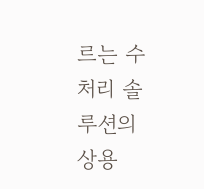르는 수처리 솔루션의 상용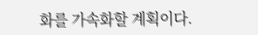화를 가속화할 계획이다.